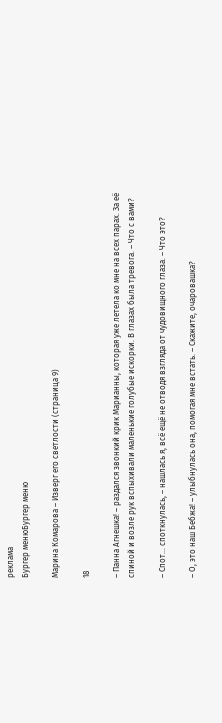реклама
Бургер менюБургер меню

Марина Комарова – Изверг его светлости (страница 9)

18

– Панна Агнешка! – раздался звонкий крик Марианны, которая уже летела ко мне на всех парах. За её спиной и возле рук вспыхивали маленькие голубые искорки. В глазах была тревога. – Что с вами?

– Спот… споткнулась, – нашлась я, всё ещё не отводя взгляда от чудовищного глаза. – Что это?

– О, это наш Бебжа! – улыбнулась она, помогая мне встать. – Скажите, очаровашка?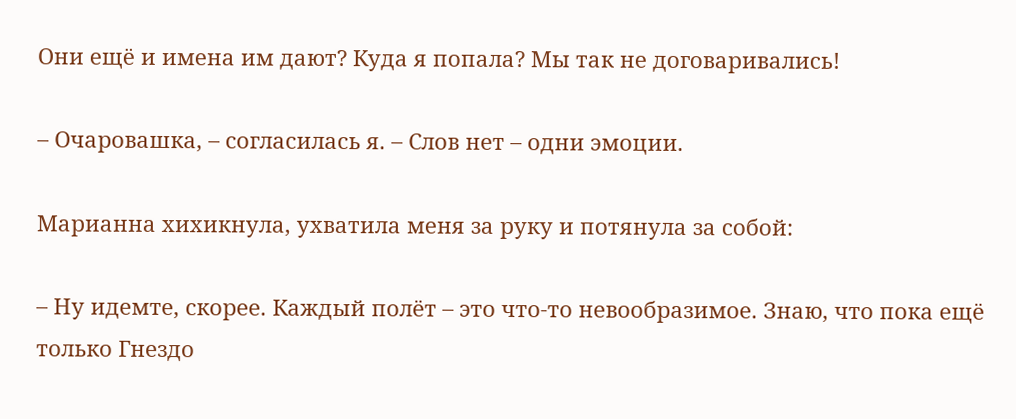Они ещё и имена им дают? Куда я попала? Мы так не договаривались!

– Очаровашка, – согласилась я. – Слов нет – одни эмоции.

Марианна хихикнула, ухватила меня за руку и потянула за собой:

– Ну идемте, скорее. Каждый полёт – это что-то невообразимое. Знаю, что пока ещё только Гнездо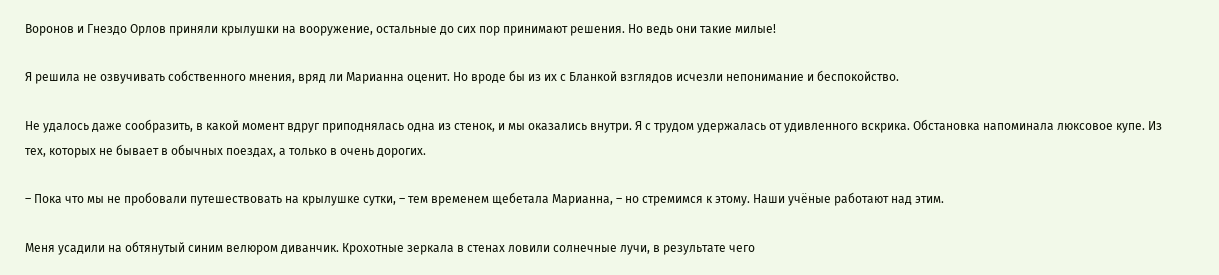Воронов и Гнездо Орлов приняли крылушки на вооружение, остальные до сих пор принимают решения. Но ведь они такие милые!

Я решила не озвучивать собственного мнения, вряд ли Марианна оценит. Но вроде бы из их с Бланкой взглядов исчезли непонимание и беспокойство.

Не удалось даже сообразить, в какой момент вдруг приподнялась одна из стенок, и мы оказались внутри. Я с трудом удержалась от удивленного вскрика. Обстановка напоминала люксовое купе. Из тех, которых не бывает в обычных поездах, а только в очень дорогих.

– Пока что мы не пробовали путешествовать на крылушке сутки, – тем временем щебетала Марианна, – но стремимся к этому. Наши учёные работают над этим.

Меня усадили на обтянутый синим велюром диванчик. Крохотные зеркала в стенах ловили солнечные лучи, в результате чего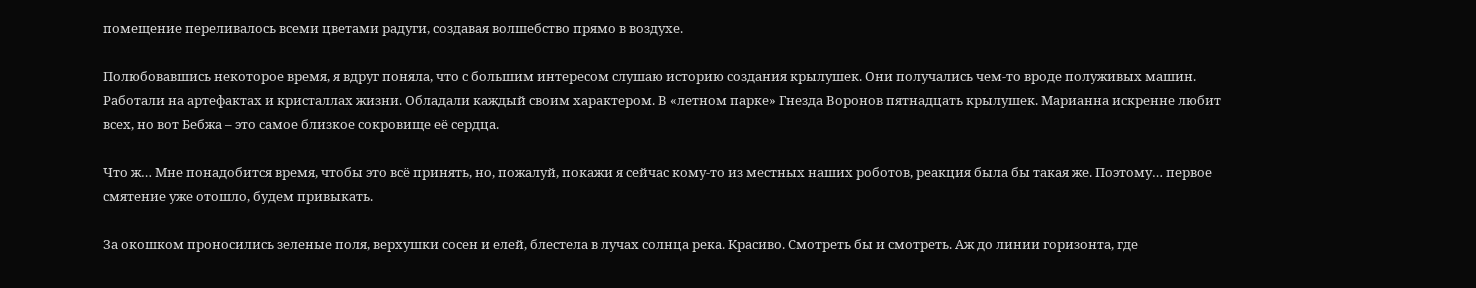помещение переливалось всеми цветами радуги, создавая волшебство прямо в воздухе.

Полюбовавшись некоторое время, я вдруг поняла, что с большим интересом слушаю историю создания крылушек. Они получались чем-то вроде полуживых машин. Работали на артефактах и кристаллах жизни. Обладали каждый своим характером. В «летном парке» Гнезда Воронов пятнадцать крылушек. Марианна искренне любит всех, но вот Бебжа – это самое близкое сокровище её сердца.

Что ж… Мне понадобится время, чтобы это всё принять, но, пожалуй, покажи я сейчас кому-то из местных наших роботов, реакция была бы такая же. Поэтому… первое смятение уже отошло, будем привыкать.

За окошком проносились зеленые поля, верхушки сосен и елей, блестела в лучах солнца река. Красиво. Смотреть бы и смотреть. Аж до линии горизонта, где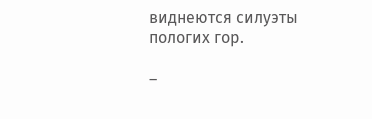виднеются силуэты пологих гор.

–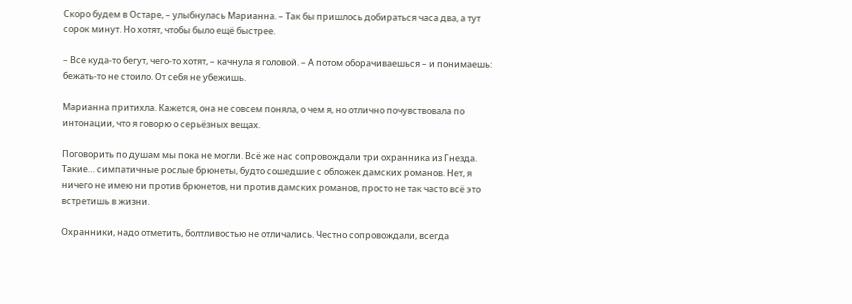Скоро будем в Остаре, – улыбнулась Марианна. – Так бы пришлось добираться часа два, а тут сорок минут. Но хотят, чтобы было ещё быстрее.

– Все куда-то бегут, чего-то хотят, – качнула я головой. – А потом оборачиваешься – и понимаешь: бежать-то не стоило. От себя не убежишь.

Марианна притихла. Кажется, она не совсем поняла, о чем я, но отлично почувствовала по интонации, что я говорю о серьёзных вещах.

Поговорить по душам мы пока не могли. Всё же нас сопровождали три охранника из Гнезда. Такие… симпатичные рослые брюнеты, будто сошедшие с обложек дамских романов. Нет, я ничего не имею ни против брюнетов, ни против дамских романов, просто не так часто всё это встретишь в жизни.

Охранники, надо отметить, болтливостью не отличались. Честно сопровождали, всегда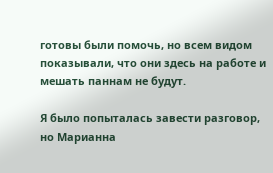готовы были помочь, но всем видом показывали, что они здесь на работе и мешать паннам не будут.

Я было попыталась завести разговор, но Марианна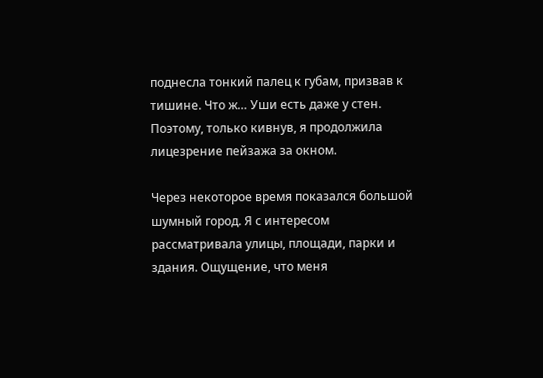поднесла тонкий палец к губам, призвав к тишине. Что ж… Уши есть даже у стен. Поэтому, только кивнув, я продолжила лицезрение пейзажа за окном.

Через некоторое время показался большой шумный город. Я с интересом рассматривала улицы, площади, парки и здания. Ощущение, что меня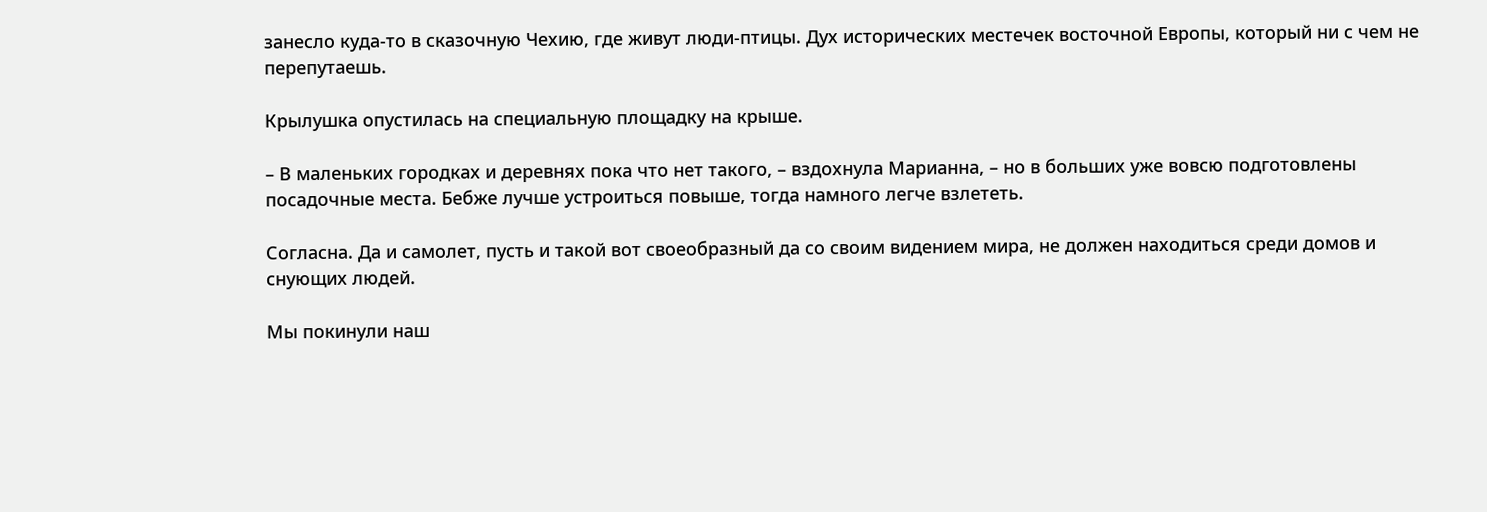занесло куда-то в сказочную Чехию, где живут люди-птицы. Дух исторических местечек восточной Европы, который ни с чем не перепутаешь.

Крылушка опустилась на специальную площадку на крыше.

– В маленьких городках и деревнях пока что нет такого, – вздохнула Марианна, – но в больших уже вовсю подготовлены посадочные места. Бебже лучше устроиться повыше, тогда намного легче взлететь.

Согласна. Да и самолет, пусть и такой вот своеобразный да со своим видением мира, не должен находиться среди домов и снующих людей.

Мы покинули наш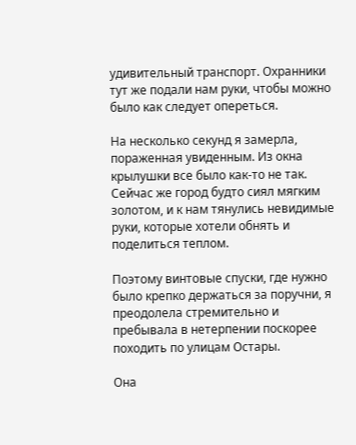удивительный транспорт. Охранники тут же подали нам руки, чтобы можно было как следует опереться.

На несколько секунд я замерла, пораженная увиденным. Из окна крылушки все было как-то не так. Сейчас же город будто сиял мягким золотом, и к нам тянулись невидимые руки, которые хотели обнять и поделиться теплом.

Поэтому винтовые спуски, где нужно было крепко держаться за поручни, я преодолела стремительно и пребывала в нетерпении поскорее походить по улицам Остары.

Она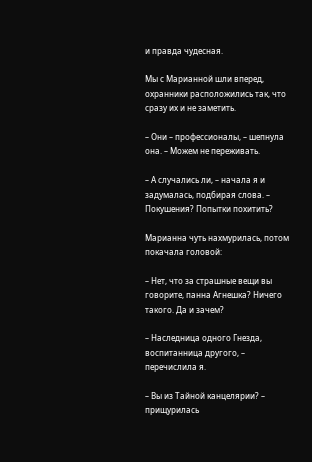и правда чудесная.

Мы с Марианной шли вперед, охранники расположились так, что сразу их и не заметить.

– Они – профессионалы, – шепнула она. – Можем не переживать.

– А случались ли, – начала я и задумалась, подбирая слова. – Покушения? Попытки похитить?

Марианна чуть нахмурилась, потом покачала головой:

– Нет, что за страшные вещи вы говорите, панна Агнешка? Ничего такого. Да и зачем?

– Наследница одного Гнезда, воспитанница другого, – перечислила я.

– Вы из Тайной канцелярии? – прищурилась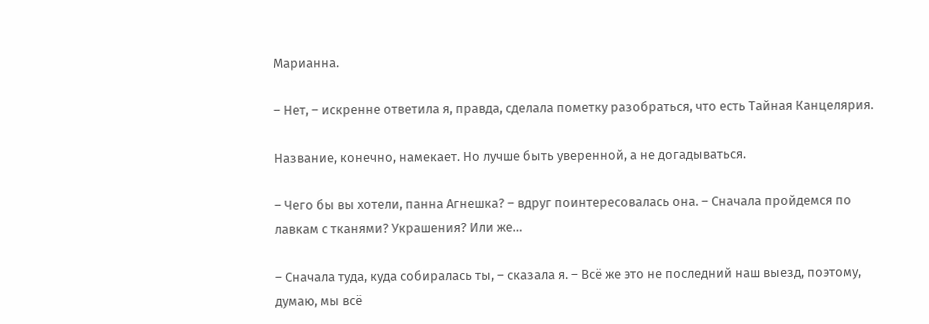Марианна.

– Нет, – искренне ответила я, правда, сделала пометку разобраться, что есть Тайная Канцелярия.

Название, конечно, намекает. Но лучше быть уверенной, а не догадываться.

– Чего бы вы хотели, панна Агнешка? – вдруг поинтересовалась она. – Сначала пройдемся по лавкам с тканями? Украшения? Или же…

– Сначала туда, куда собиралась ты, – сказала я. – Всё же это не последний наш выезд, поэтому, думаю, мы всё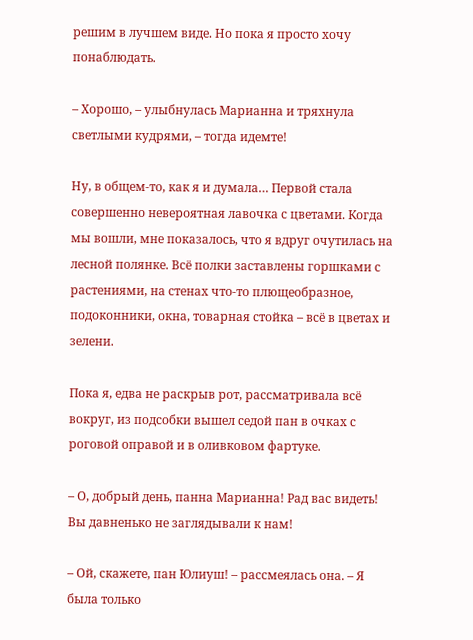решим в лучшем виде. Но пока я просто хочу понаблюдать.

– Хорошо, – улыбнулась Марианна и тряхнула светлыми кудрями, – тогда идемте!

Ну, в общем-то, как я и думала… Первой стала совершенно невероятная лавочка с цветами. Когда мы вошли, мне показалось, что я вдруг очутилась на лесной полянке. Всё полки заставлены горшками с растениями, на стенах что-то плющеобразное, подоконники, окна, товарная стойка – всё в цветах и зелени.

Пока я, едва не раскрыв рот, рассматривала всё вокруг, из подсобки вышел седой пан в очках с роговой оправой и в оливковом фартуке.

– О, добрый день, панна Марианна! Рад вас видеть! Вы давненько не заглядывали к нам!

– Ой, скажете, пан Юлиуш! – рассмеялась она. – Я была только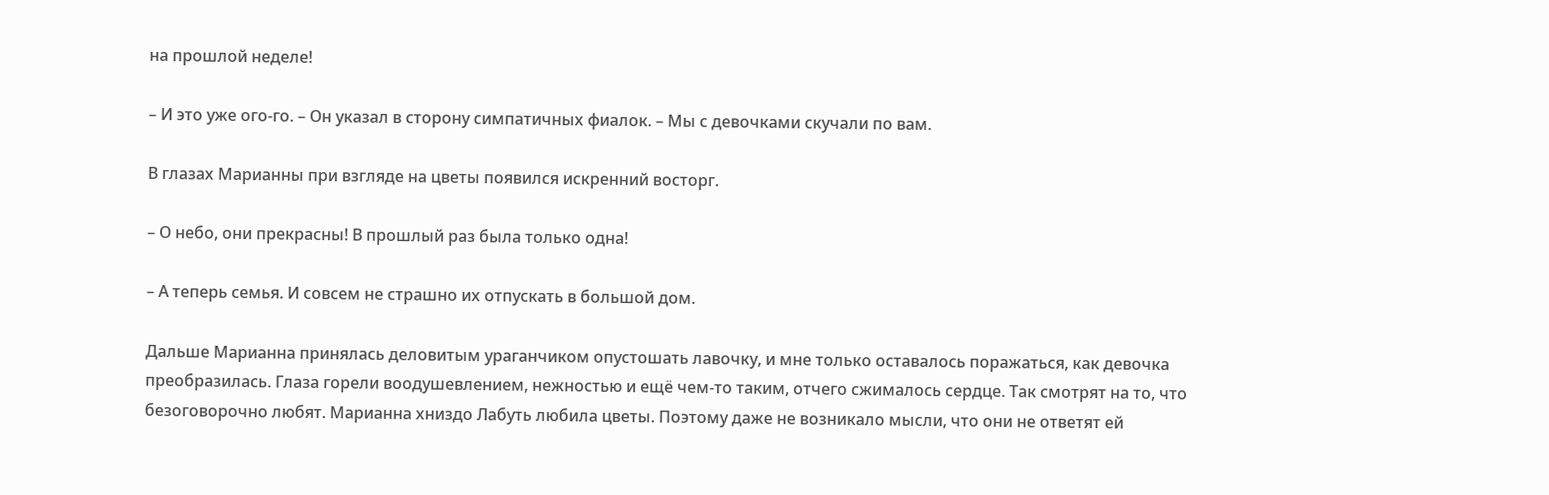на прошлой неделе!

– И это уже ого-го. – Он указал в сторону симпатичных фиалок. – Мы с девочками скучали по вам.

В глазах Марианны при взгляде на цветы появился искренний восторг.

– О небо, они прекрасны! В прошлый раз была только одна!

– А теперь семья. И совсем не страшно их отпускать в большой дом.

Дальше Марианна принялась деловитым ураганчиком опустошать лавочку, и мне только оставалось поражаться, как девочка преобразилась. Глаза горели воодушевлением, нежностью и ещё чем-то таким, отчего сжималось сердце. Так смотрят на то, что безоговорочно любят. Марианна хниздо Лабуть любила цветы. Поэтому даже не возникало мысли, что они не ответят ей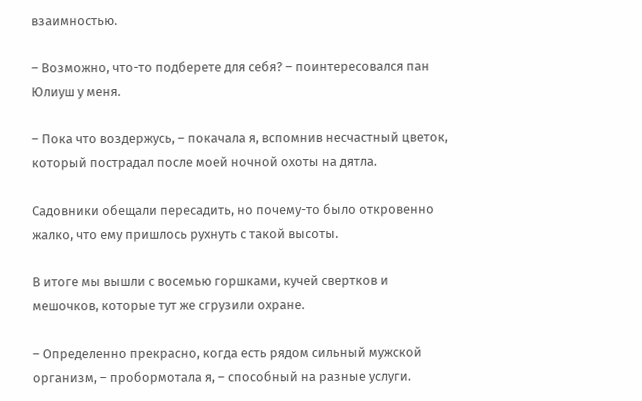взаимностью.

– Возможно, что-то подберете для себя? – поинтересовался пан Юлиуш у меня.

– Пока что воздержусь, – покачала я, вспомнив несчастный цветок, который пострадал после моей ночной охоты на дятла.

Садовники обещали пересадить, но почему-то было откровенно жалко, что ему пришлось рухнуть с такой высоты.

В итоге мы вышли с восемью горшками, кучей свертков и мешочков, которые тут же сгрузили охране.

– Определенно прекрасно, когда есть рядом сильный мужской организм, – пробормотала я, – способный на разные услуги.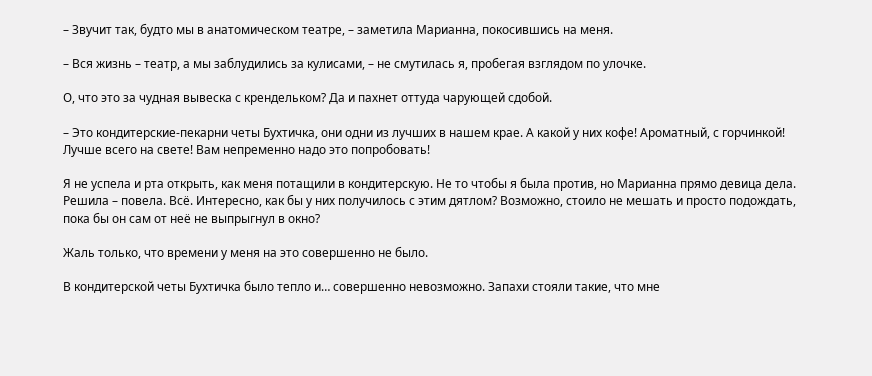– Звучит так, будто мы в анатомическом театре, – заметила Марианна, покосившись на меня.

– Вся жизнь – театр, а мы заблудились за кулисами, – не смутилась я, пробегая взглядом по улочке.

О, что это за чудная вывеска с крендельком? Да и пахнет оттуда чарующей сдобой.

– Это кондитерские-пекарни четы Бухтичка, они одни из лучших в нашем крае. А какой у них кофе! Ароматный, с горчинкой! Лучше всего на свете! Вам непременно надо это попробовать!

Я не успела и рта открыть, как меня потащили в кондитерскую. Не то чтобы я была против, но Марианна прямо девица дела. Решила – повела. Всё. Интересно, как бы у них получилось с этим дятлом? Возможно, стоило не мешать и просто подождать, пока бы он сам от неё не выпрыгнул в окно?

Жаль только, что времени у меня на это совершенно не было.

В кондитерской четы Бухтичка было тепло и… совершенно невозможно. Запахи стояли такие, что мне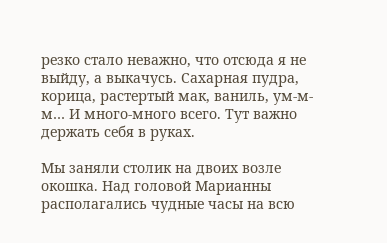резко стало неважно, что отсюда я не выйду, а выкачусь. Сахарная пудра, корица, растертый мак, ваниль, ум-м-м… И много-много всего. Тут важно держать себя в руках.

Мы заняли столик на двоих возле окошка. Над головой Марианны располагались чудные часы на всю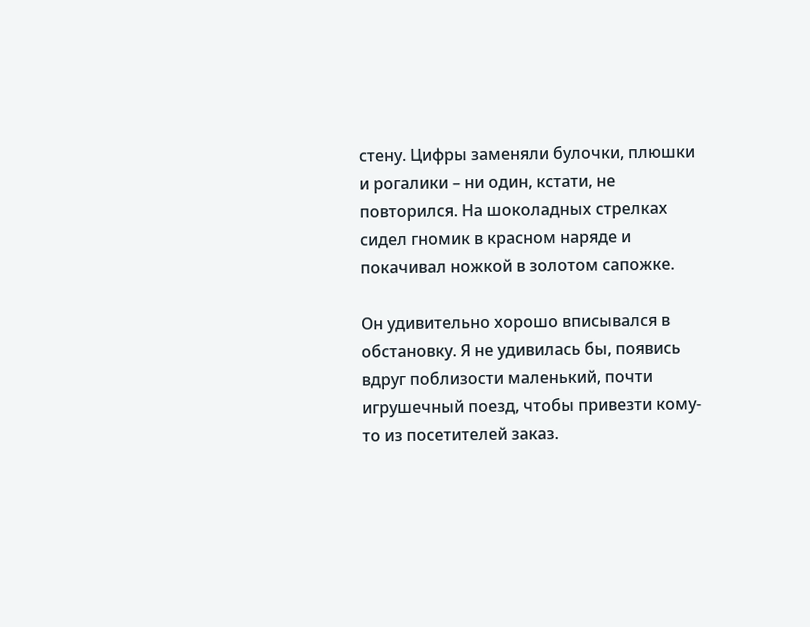стену. Цифры заменяли булочки, плюшки и рогалики – ни один, кстати, не повторился. На шоколадных стрелках сидел гномик в красном наряде и покачивал ножкой в золотом сапожке.

Он удивительно хорошо вписывался в обстановку. Я не удивилась бы, появись вдруг поблизости маленький, почти игрушечный поезд, чтобы привезти кому-то из посетителей заказ.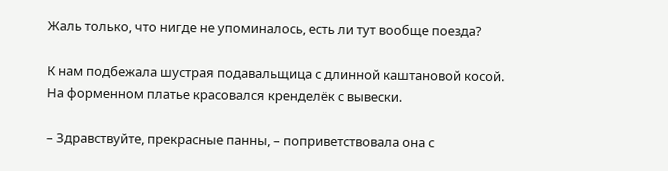Жаль только, что нигде не упоминалось, есть ли тут вообще поезда?

К нам подбежала шустрая подавальщица с длинной каштановой косой. На форменном платье красовался кренделёк с вывески.

– Здравствуйте, прекрасные панны, – поприветствовала она с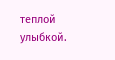теплой улыбкой.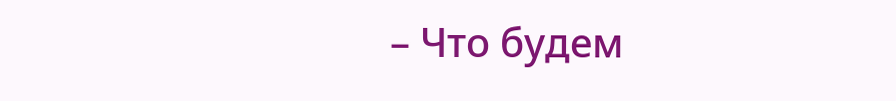– Что будем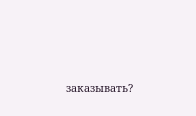заказывать?